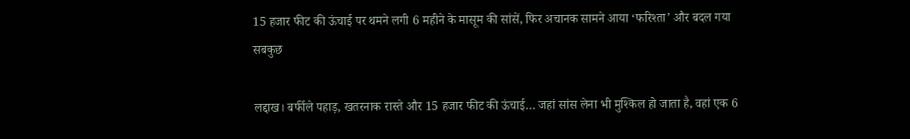15 हजार फीट की ऊंचाई पर थमने लगी 6 महीने के मासूम की सांसें, फिर अचानक सामने आया ‘फरिश्ता’ और बदल गया सबकुछ

लद्दाख। बर्फीले पहाड़, खतरनाक रास्ते और 15 हजार फीट की ऊंचाई… जहां सांस लेना भी मुश्किल हो जाता है, वहां एक 6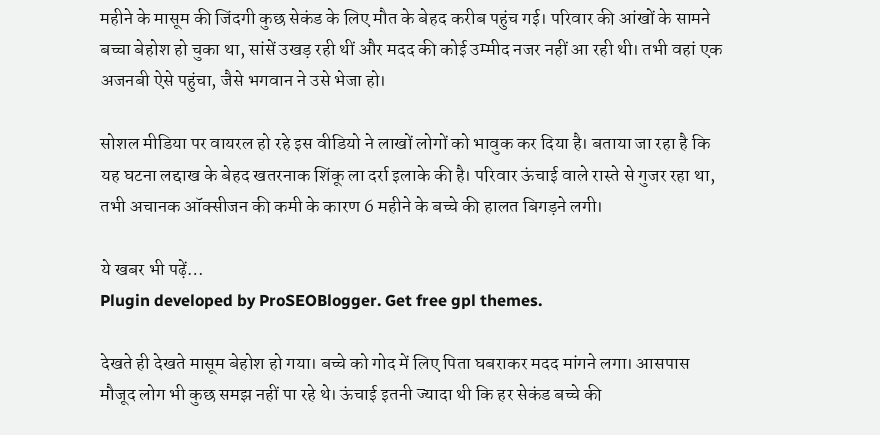महीने के मासूम की जिंदगी कुछ सेकंड के लिए मौत के बेहद करीब पहुंच गई। परिवार की आंखों के सामने बच्चा बेहोश हो चुका था, सांसें उखड़ रही थीं और मदद की कोई उम्मीद नजर नहीं आ रही थी। तभी वहां एक अजनबी ऐसे पहुंचा, जैसे भगवान ने उसे भेजा हो।

सोशल मीडिया पर वायरल हो रहे इस वीडियो ने लाखों लोगों को भावुक कर दिया है। बताया जा रहा है कि यह घटना लद्दाख के बेहद खतरनाक शिंकू ला दर्रा इलाके की है। परिवार ऊंचाई वाले रास्ते से गुजर रहा था, तभी अचानक ऑक्सीजन की कमी के कारण 6 महीने के बच्चे की हालत बिगड़ने लगी।

ये खबर भी पढ़ें…
Plugin developed by ProSEOBlogger. Get free gpl themes.

देखते ही देखते मासूम बेहोश हो गया। बच्चे को गोद में लिए पिता घबराकर मदद मांगने लगा। आसपास मौजूद लोग भी कुछ समझ नहीं पा रहे थे। ऊंचाई इतनी ज्यादा थी कि हर सेकंड बच्चे की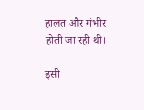हालत और गंभीर होती जा रही थी।

इसी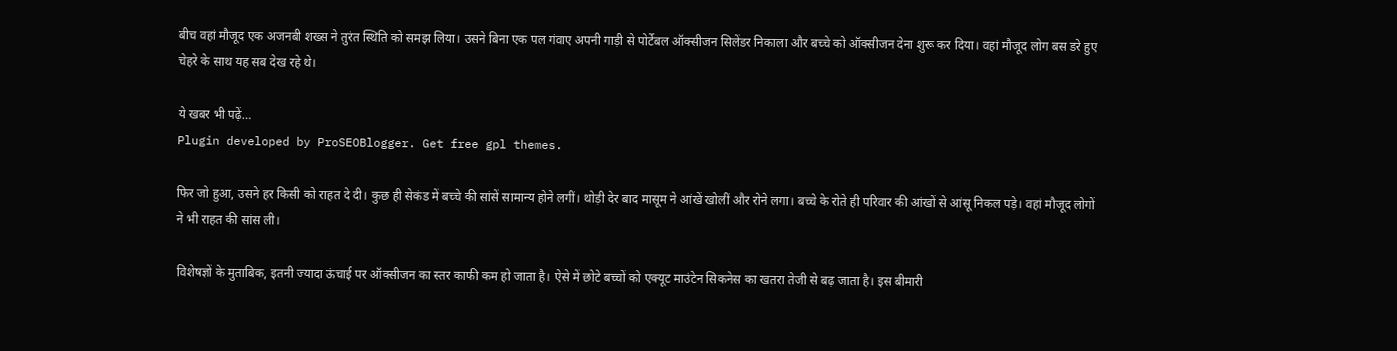बीच वहां मौजूद एक अजनबी शख्स ने तुरंत स्थिति को समझ लिया। उसने बिना एक पल गंवाए अपनी गाड़ी से पोर्टेबल ऑक्सीजन सिलेंडर निकाला और बच्चे को ऑक्सीजन देना शुरू कर दिया। वहां मौजूद लोग बस डरे हुए चेहरे के साथ यह सब देख रहे थे।

ये खबर भी पढ़ें…
Plugin developed by ProSEOBlogger. Get free gpl themes.

फिर जो हुआ, उसने हर किसी को राहत दे दी। कुछ ही सेकंड में बच्चे की सांसें सामान्य होने लगीं। थोड़ी देर बाद मासूम ने आंखें खोलीं और रोने लगा। बच्चे के रोते ही परिवार की आंखों से आंसू निकल पड़े। वहां मौजूद लोगों ने भी राहत की सांस ली।

विशेषज्ञों के मुताबिक, इतनी ज्यादा ऊंचाई पर ऑक्सीजन का स्तर काफी कम हो जाता है। ऐसे में छोटे बच्चों को एक्यूट माउंटेन सिकनेस का खतरा तेजी से बढ़ जाता है। इस बीमारी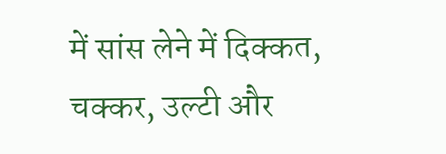में सांस लेने में दिक्कत, चक्कर, उल्टी और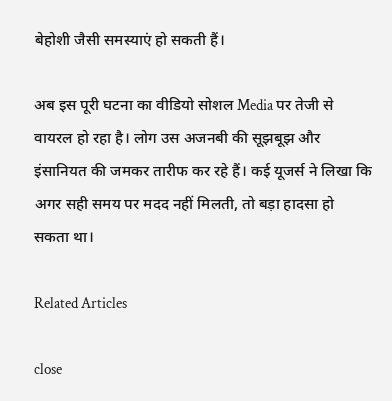बेहोशी जैसी समस्याएं हो सकती हैं।

अब इस पूरी घटना का वीडियो सोशल Media पर तेजी से वायरल हो रहा है। लोग उस अजनबी की सूझबूझ और इंसानियत की जमकर तारीफ कर रहे हैं। कई यूजर्स ने लिखा कि अगर सही समय पर मदद नहीं मिलती, तो बड़ा हादसा हो सकता था।

Related Articles

close